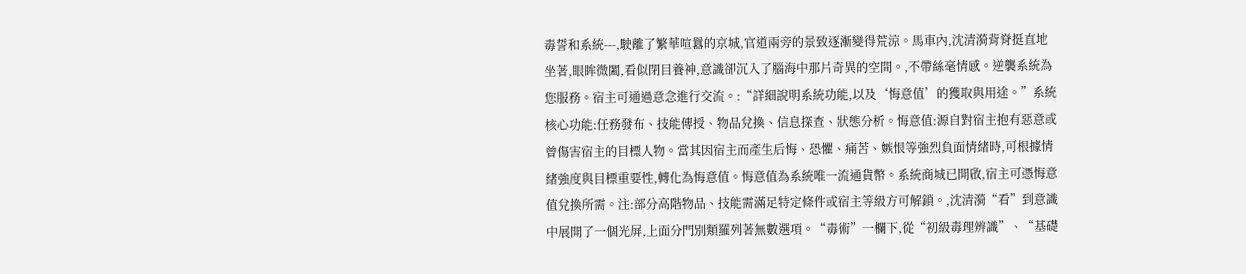毒誓和系統---,駛離了繁華喧囂的京城,官道兩旁的景致逐漸變得荒涼。馬車內,沈清漪背脊挺直地坐著,眼眸微闔,看似閉目養神,意識卻沉入了腦海中那片奇異的空間。,不帶絲毫情感。逆襲系統為您服務。宿主可通過意念進行交流。:“詳細說明系統功能,以及‘悔意值’的獲取與用途。”系統核心功能:任務發布、技能傳授、物品兌換、信息探查、狀態分析。悔意值:源自對宿主抱有惡意或曾傷害宿主的目標人物。當其因宿主而產生后悔、恐懼、痛苦、嫉恨等強烈負面情緒時,可根據情緒強度與目標重要性,轉化為悔意值。悔意值為系統唯一流通貨幣。系統商城已開啟,宿主可憑悔意值兌換所需。注:部分高階物品、技能需滿足特定條件或宿主等級方可解鎖。,沈清漪“看”到意識中展開了一個光屏,上面分門別類羅列著無數選項。“毒術”一欄下,從“初級毒理辨識”、“基礎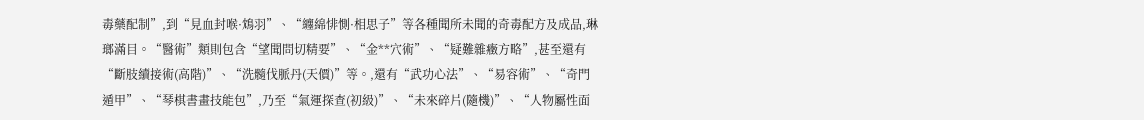毒藥配制”,到“見血封喉·鴆羽”、“纏綿悱惻·相思子”等各種聞所未聞的奇毒配方及成品,琳瑯滿目。“醫術”類則包含“望聞問切精要”、“金**穴術”、“疑難雜癥方略”,甚至還有“斷肢續接術(高階)”、“洗髓伐脈丹(天價)”等。,還有“武功心法”、“易容術”、“奇門遁甲”、“琴棋書畫技能包”,乃至“氣運探查(初級)”、“未來碎片(隨機)”、“人物屬性面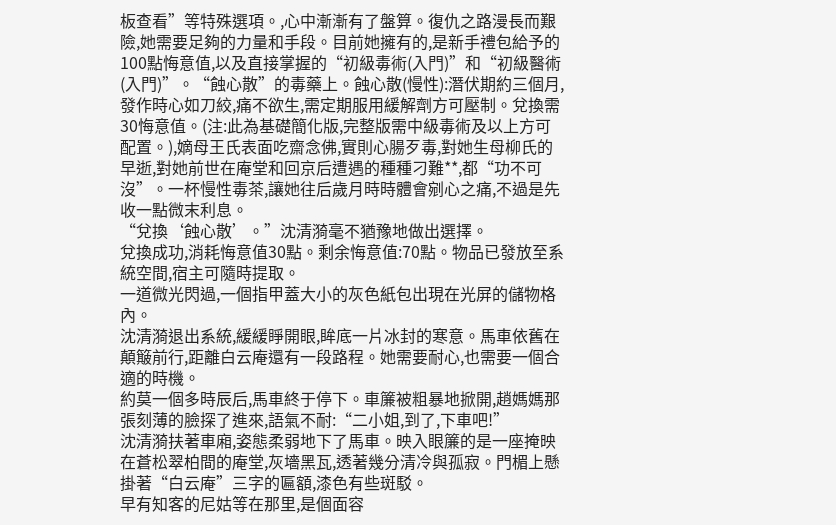板查看”等特殊選項。,心中漸漸有了盤算。復仇之路漫長而艱險,她需要足夠的力量和手段。目前她擁有的,是新手禮包給予的100點悔意值,以及直接掌握的“初級毒術(入門)”和“初級醫術(入門)”。“蝕心散”的毒藥上。蝕心散(慢性):潛伏期約三個月,發作時心如刀絞,痛不欲生,需定期服用緩解劑方可壓制。兌換需30悔意值。(注:此為基礎簡化版,完整版需中級毒術及以上方可配置。),嫡母王氏表面吃齋念佛,實則心腸歹毒,對她生母柳氏的早逝,對她前世在庵堂和回京后遭遇的種種刁難**,都“功不可沒”。一杯慢性毒茶,讓她往后歲月時時體會剜心之痛,不過是先收一點微末利息。
“兌換‘蝕心散’。”沈清漪毫不猶豫地做出選擇。
兌換成功,消耗悔意值30點。剩余悔意值:70點。物品已發放至系統空間,宿主可隨時提取。
一道微光閃過,一個指甲蓋大小的灰色紙包出現在光屏的儲物格內。
沈清漪退出系統,緩緩睜開眼,眸底一片冰封的寒意。馬車依舊在顛簸前行,距離白云庵還有一段路程。她需要耐心,也需要一個合適的時機。
約莫一個多時辰后,馬車終于停下。車簾被粗暴地掀開,趙媽媽那張刻薄的臉探了進來,語氣不耐:“二小姐,到了,下車吧!”
沈清漪扶著車廂,姿態柔弱地下了馬車。映入眼簾的是一座掩映在蒼松翠柏間的庵堂,灰墻黑瓦,透著幾分清冷與孤寂。門楣上懸掛著“白云庵”三字的匾額,漆色有些斑駁。
早有知客的尼姑等在那里,是個面容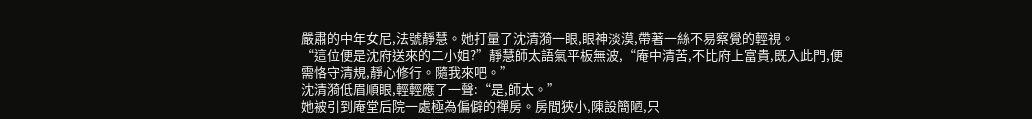嚴肅的中年女尼,法號靜慧。她打量了沈清漪一眼,眼神淡漠,帶著一絲不易察覺的輕視。
“這位便是沈府送來的二小姐?”靜慧師太語氣平板無波,“庵中清苦,不比府上富貴,既入此門,便需恪守清規,靜心修行。隨我來吧。”
沈清漪低眉順眼,輕輕應了一聲:“是,師太。”
她被引到庵堂后院一處極為偏僻的禪房。房間狹小,陳設簡陋,只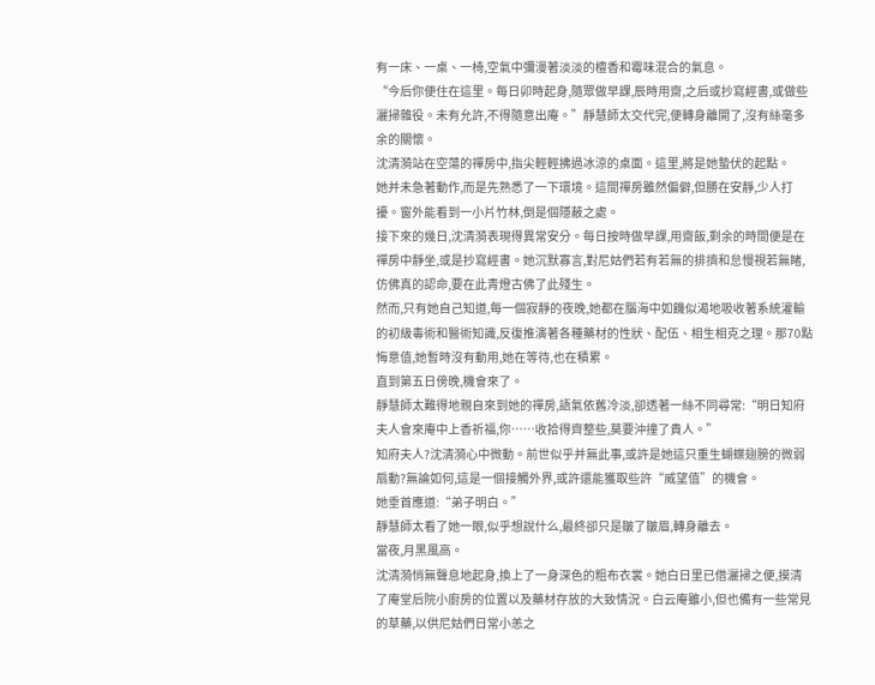有一床、一桌、一椅,空氣中彌漫著淡淡的檀香和霉味混合的氣息。
“今后你便住在這里。每日卯時起身,隨眾做早課,辰時用齋,之后或抄寫經書,或做些灑掃雜役。未有允許,不得隨意出庵。”靜慧師太交代完,便轉身離開了,沒有絲毫多余的關懷。
沈清漪站在空蕩的禪房中,指尖輕輕拂過冰涼的桌面。這里,將是她蟄伏的起點。
她并未急著動作,而是先熟悉了一下環境。這間禪房雖然偏僻,但勝在安靜,少人打擾。窗外能看到一小片竹林,倒是個隱蔽之處。
接下來的幾日,沈清漪表現得異常安分。每日按時做早課,用齋飯,剩余的時間便是在禪房中靜坐,或是抄寫經書。她沉默寡言,對尼姑們若有若無的排擠和怠慢視若無睹,仿佛真的認命,要在此青燈古佛了此殘生。
然而,只有她自己知道,每一個寂靜的夜晚,她都在腦海中如饑似渴地吸收著系統灌輸的初級毒術和醫術知識,反復推演著各種藥材的性狀、配伍、相生相克之理。那70點悔意值,她暫時沒有動用,她在等待,也在積累。
直到第五日傍晚,機會來了。
靜慧師太難得地親自來到她的禪房,語氣依舊冷淡,卻透著一絲不同尋常:“明日知府夫人會來庵中上香祈福,你……收拾得齊整些,莫要沖撞了貴人。”
知府夫人?沈清漪心中微動。前世似乎并無此事,或許是她這只重生蝴蝶翅膀的微弱扇動?無論如何,這是一個接觸外界,或許還能獲取些許“威望值”的機會。
她垂首應道:“弟子明白。”
靜慧師太看了她一眼,似乎想說什么,最終卻只是皺了皺眉,轉身離去。
當夜,月黑風高。
沈清漪悄無聲息地起身,換上了一身深色的粗布衣裳。她白日里已借灑掃之便,摸清了庵堂后院小廚房的位置以及藥材存放的大致情況。白云庵雖小,但也備有一些常見的草藥,以供尼姑們日常小恙之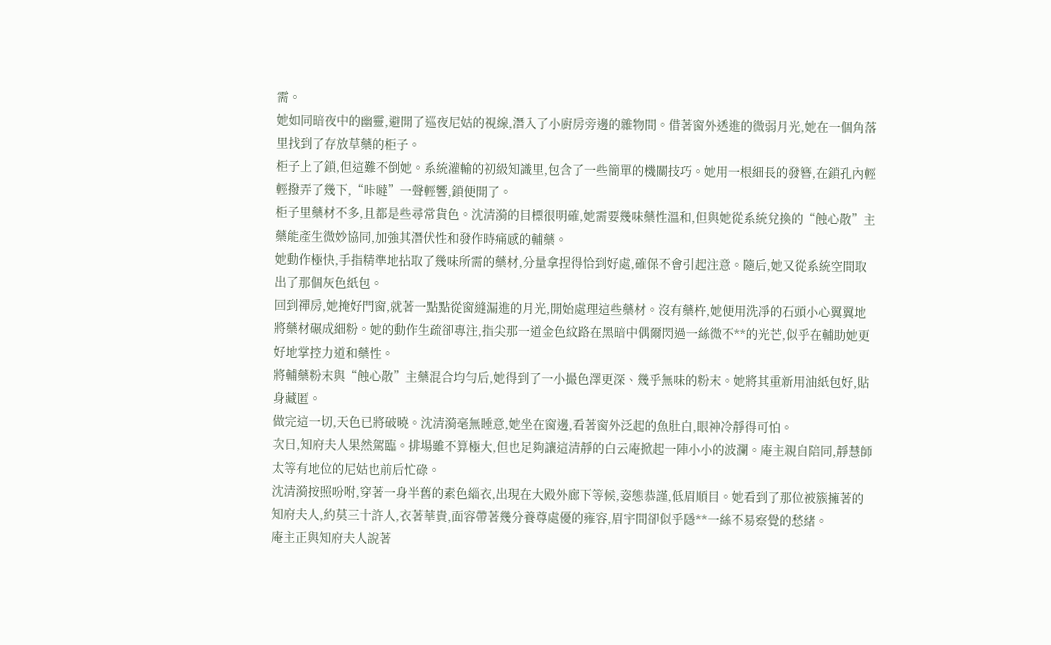需。
她如同暗夜中的幽靈,避開了巡夜尼姑的視線,潛入了小廚房旁邊的雜物間。借著窗外透進的微弱月光,她在一個角落里找到了存放草藥的柜子。
柜子上了鎖,但這難不倒她。系統灌輸的初級知識里,包含了一些簡單的機關技巧。她用一根細長的發簪,在鎖孔內輕輕撥弄了幾下,“咔噠”一聲輕響,鎖便開了。
柜子里藥材不多,且都是些尋常貨色。沈清漪的目標很明確,她需要幾味藥性溫和,但與她從系統兌換的“蝕心散”主藥能產生微妙協同,加強其潛伏性和發作時痛感的輔藥。
她動作極快,手指精準地拈取了幾味所需的藥材,分量拿捏得恰到好處,確保不會引起注意。隨后,她又從系統空間取出了那個灰色紙包。
回到禪房,她掩好門窗,就著一點點從窗縫漏進的月光,開始處理這些藥材。沒有藥杵,她便用洗凈的石頭小心翼翼地將藥材碾成細粉。她的動作生疏卻專注,指尖那一道金色紋路在黑暗中偶爾閃過一絲微不**的光芒,似乎在輔助她更好地掌控力道和藥性。
將輔藥粉末與“蝕心散”主藥混合均勻后,她得到了一小撮色澤更深、幾乎無味的粉末。她將其重新用油紙包好,貼身藏匿。
做完這一切,天色已將破曉。沈清漪毫無睡意,她坐在窗邊,看著窗外泛起的魚肚白,眼神冷靜得可怕。
次日,知府夫人果然駕臨。排場雖不算極大,但也足夠讓這清靜的白云庵掀起一陣小小的波瀾。庵主親自陪同,靜慧師太等有地位的尼姑也前后忙碌。
沈清漪按照吩咐,穿著一身半舊的素色緇衣,出現在大殿外廊下等候,姿態恭謹,低眉順目。她看到了那位被簇擁著的知府夫人,約莫三十許人,衣著華貴,面容帶著幾分養尊處優的雍容,眉宇間卻似乎隱**一絲不易察覺的愁緒。
庵主正與知府夫人說著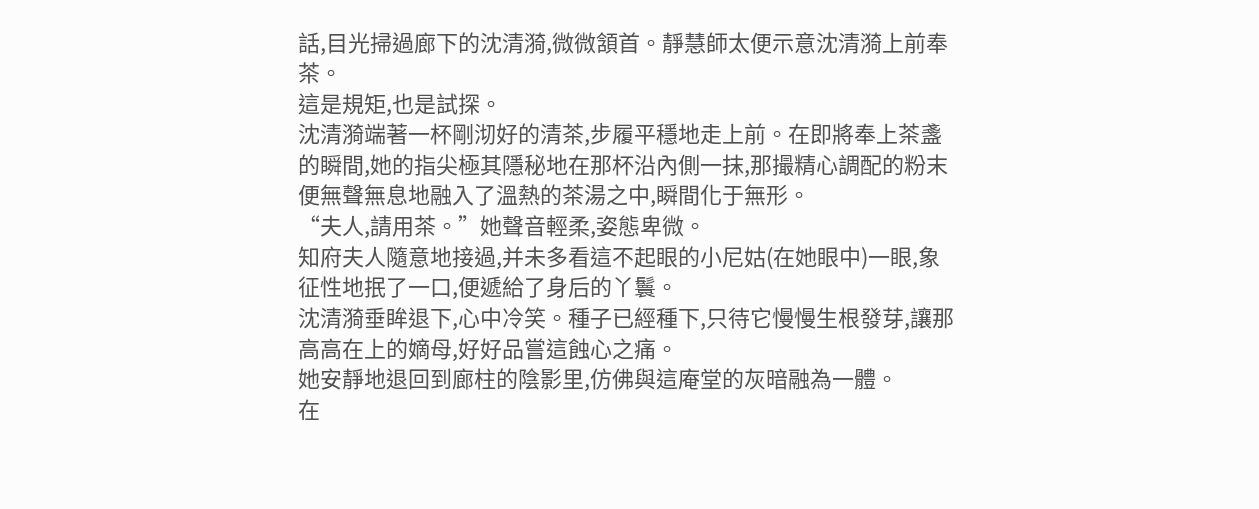話,目光掃過廊下的沈清漪,微微頷首。靜慧師太便示意沈清漪上前奉茶。
這是規矩,也是試探。
沈清漪端著一杯剛沏好的清茶,步履平穩地走上前。在即將奉上茶盞的瞬間,她的指尖極其隱秘地在那杯沿內側一抹,那撮精心調配的粉末便無聲無息地融入了溫熱的茶湯之中,瞬間化于無形。
“夫人,請用茶。”她聲音輕柔,姿態卑微。
知府夫人隨意地接過,并未多看這不起眼的小尼姑(在她眼中)一眼,象征性地抿了一口,便遞給了身后的丫鬟。
沈清漪垂眸退下,心中冷笑。種子已經種下,只待它慢慢生根發芽,讓那高高在上的嫡母,好好品嘗這蝕心之痛。
她安靜地退回到廊柱的陰影里,仿佛與這庵堂的灰暗融為一體。
在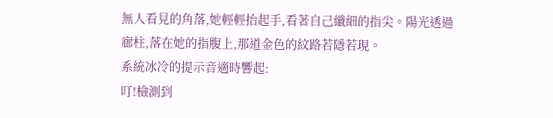無人看見的角落,她輕輕抬起手,看著自己纖細的指尖。陽光透過廊柱,落在她的指腹上,那道金色的紋路若隱若現。
系統冰冷的提示音適時響起:
叮!檢測到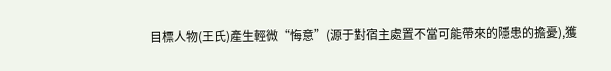目標人物(王氏)產生輕微“悔意”(源于對宿主處置不當可能帶來的隱患的擔憂),獲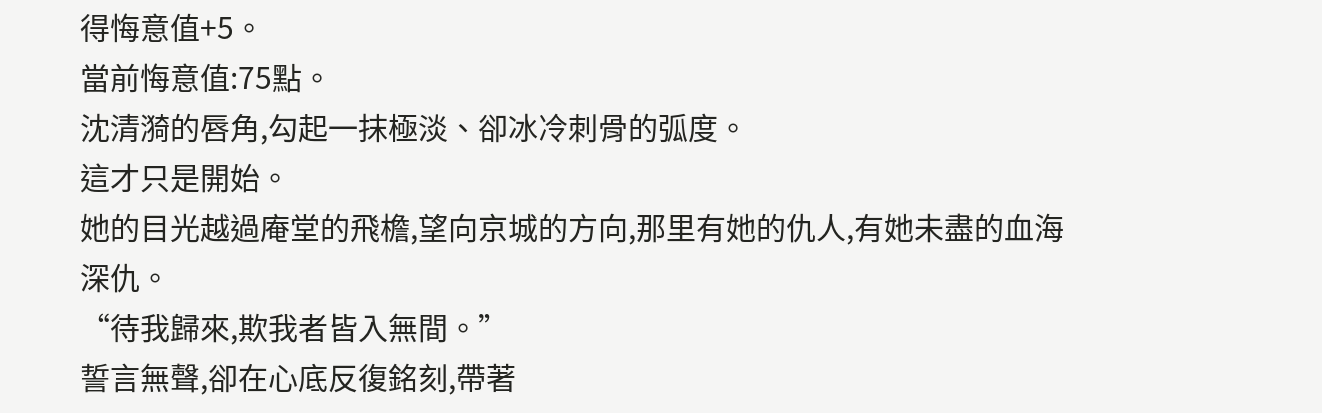得悔意值+5。
當前悔意值:75點。
沈清漪的唇角,勾起一抹極淡、卻冰冷刺骨的弧度。
這才只是開始。
她的目光越過庵堂的飛檐,望向京城的方向,那里有她的仇人,有她未盡的血海深仇。
“待我歸來,欺我者皆入無間。”
誓言無聲,卻在心底反復銘刻,帶著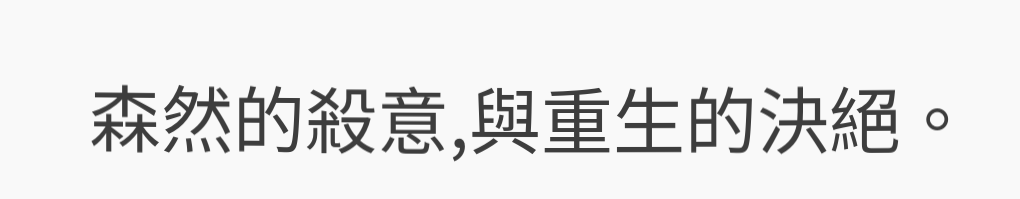森然的殺意,與重生的決絕。